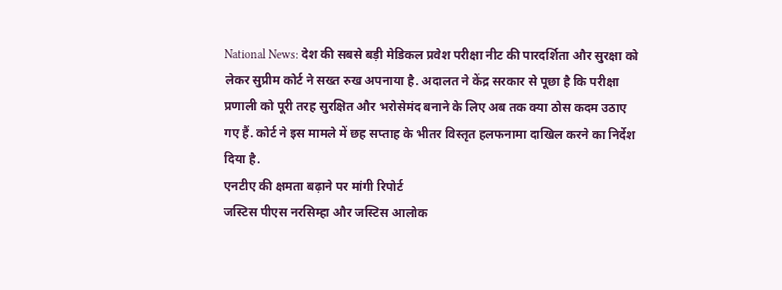National News: देश की सबसे बड़ी मेडिकल प्रवेश परीक्षा नीट की पारदर्शिता और सुरक्षा को लेकर सुप्रीम कोर्ट ने सख्त रुख अपनाया है. अदालत ने केंद्र सरकार से पूछा है कि परीक्षा प्रणाली को पूरी तरह सुरक्षित और भरोसेमंद बनाने के लिए अब तक क्या ठोस कदम उठाए गए हैं. कोर्ट ने इस मामले में छह सप्ताह के भीतर विस्तृत हलफनामा दाखिल करने का निर्देश दिया है.
एनटीए की क्षमता बढ़ाने पर मांगी रिपोर्ट
जस्टिस पीएस नरसिम्हा और जस्टिस आलोक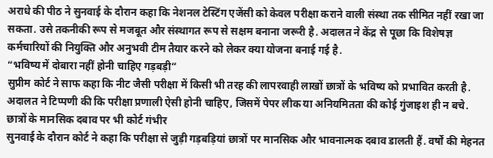अराधे की पीठ ने सुनवाई के दौरान कहा कि नेशनल टेस्टिंग एजेंसी को केवल परीक्षा कराने वाली संस्था तक सीमित नहीं रखा जा सकता. उसे तकनीकी रूप से मजबूत और संस्थागत रूप से सक्षम बनाना जरूरी है. अदालत ने केंद्र से पूछा कि विशेषज्ञ कर्मचारियों की नियुक्ति और अनुभवी टीम तैयार करने को लेकर क्या योजना बनाई गई है.
“भविष्य में दोबारा नहीं होनी चाहिए गड़बड़ी”
सुप्रीम कोर्ट ने साफ कहा कि नीट जैसी परीक्षा में किसी भी तरह की लापरवाही लाखों छात्रों के भविष्य को प्रभावित करती है. अदालत ने टिप्पणी की कि परीक्षा प्रणाली ऐसी होनी चाहिए, जिसमें पेपर लीक या अनियमितता की कोई गुंजाइश ही न बचे.
छात्रों के मानसिक दबाव पर भी कोर्ट गंभीर
सुनवाई के दौरान कोर्ट ने कहा कि परीक्षा से जुड़ी गड़बड़ियां छात्रों पर मानसिक और भावनात्मक दबाव डालती हैं. वर्षों की मेहनत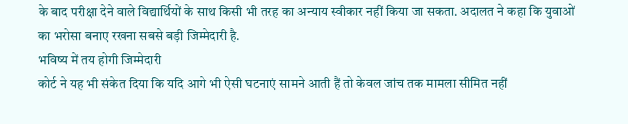के बाद परीक्षा देने वाले विद्यार्थियों के साथ किसी भी तरह का अन्याय स्वीकार नहीं किया जा सकता. अदालत ने कहा कि युवाओं का भरोसा बनाए रखना सबसे बड़ी जिम्मेदारी है.
भविष्य में तय होगी जिम्मेदारी
कोर्ट ने यह भी संकेत दिया कि यदि आगे भी ऐसी घटनाएं सामने आती हैं तो केवल जांच तक मामला सीमित नहीं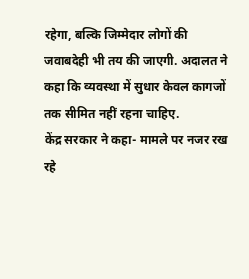रहेगा, बल्कि जिम्मेदार लोगों की जवाबदेही भी तय की जाएगी. अदालत ने कहा कि व्यवस्था में सुधार केवल कागजों तक सीमित नहीं रहना चाहिए.
केंद्र सरकार ने कहा- मामले पर नजर रख रहे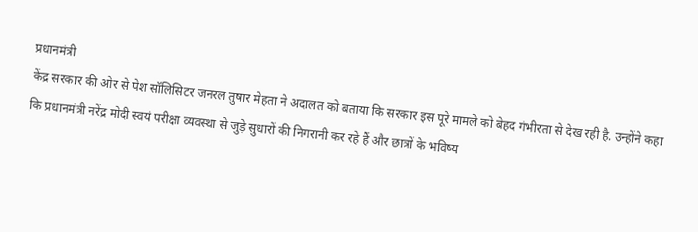प्रधानमंत्री
केंद्र सरकार की ओर से पेश सॉलिसिटर जनरल तुषार मेहता ने अदालत को बताया कि सरकार इस पूरे मामले को बेहद गंभीरता से देख रही है. उन्होंने कहा कि प्रधानमंत्री नरेंद्र मोदी स्वयं परीक्षा व्यवस्था से जुड़े सुधारों की निगरानी कर रहे हैं और छात्रों के भविष्य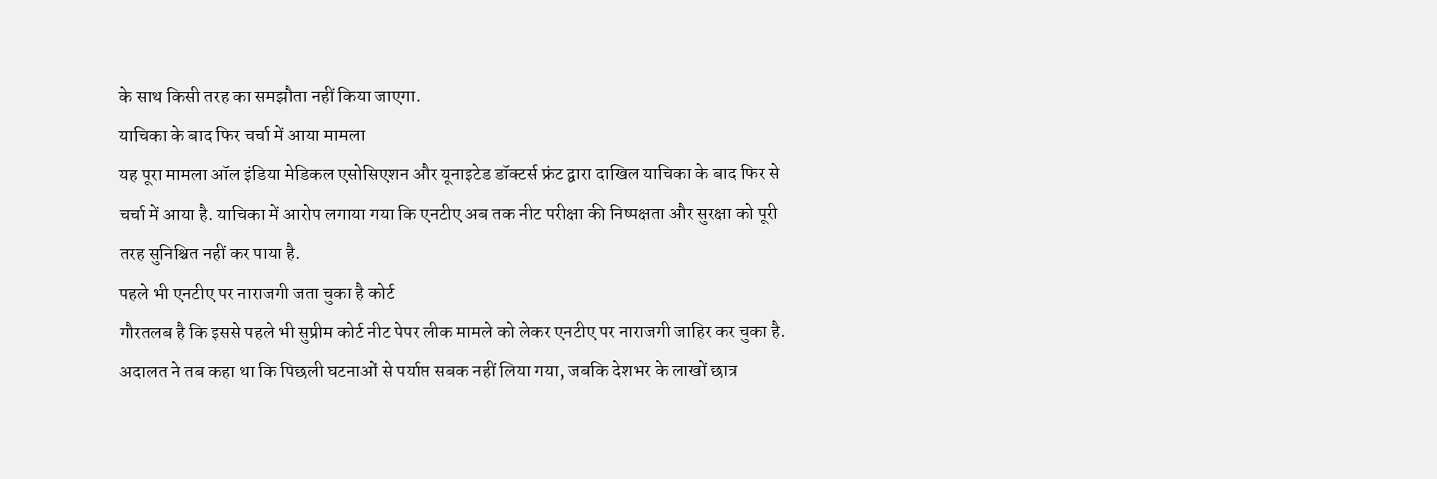के साथ किसी तरह का समझौता नहीं किया जाएगा.
याचिका के बाद फिर चर्चा में आया मामला
यह पूरा मामला ऑल इंडिया मेडिकल एसोसिएशन और यूनाइटेड डॉक्टर्स फ्रंट द्वारा दाखिल याचिका के बाद फिर से चर्चा में आया है. याचिका में आरोप लगाया गया कि एनटीए अब तक नीट परीक्षा की निष्पक्षता और सुरक्षा को पूरी तरह सुनिश्चित नहीं कर पाया है.
पहले भी एनटीए पर नाराजगी जता चुका है कोर्ट
गौरतलब है कि इससे पहले भी सुप्रीम कोर्ट नीट पेपर लीक मामले को लेकर एनटीए पर नाराजगी जाहिर कर चुका है. अदालत ने तब कहा था कि पिछली घटनाओं से पर्याप्त सबक नहीं लिया गया, जबकि देशभर के लाखों छात्र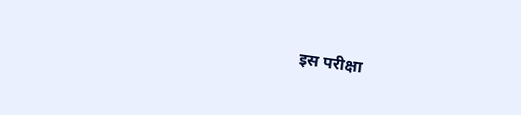इस परीक्षा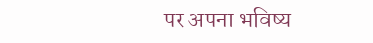पर अपना भविष्य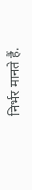निर्भर मानते हैं.